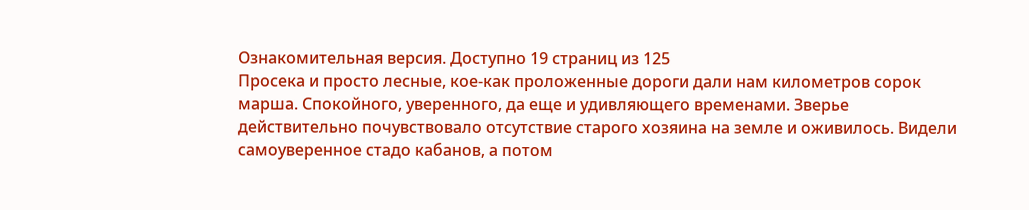Ознакомительная версия. Доступно 19 страниц из 125
Просека и просто лесные, кое-как проложенные дороги дали нам километров сорок марша. Спокойного, уверенного, да еще и удивляющего временами. Зверье действительно почувствовало отсутствие старого хозяина на земле и оживилось. Видели самоуверенное стадо кабанов, а потом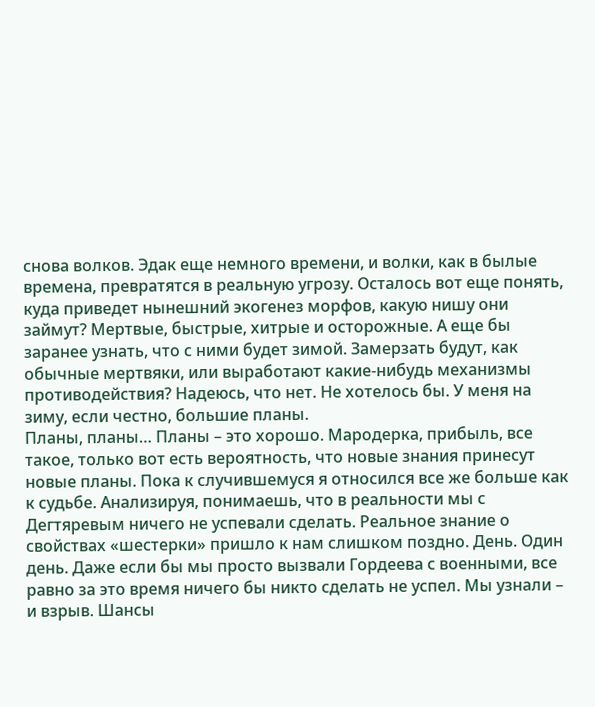снова волков. Эдак еще немного времени, и волки, как в былые времена, превратятся в реальную угрозу. Осталось вот еще понять, куда приведет нынешний экогенез морфов, какую нишу они займут? Мертвые, быстрые, хитрые и осторожные. А еще бы заранее узнать, что с ними будет зимой. Замерзать будут, как обычные мертвяки, или выработают какие-нибудь механизмы противодействия? Надеюсь, что нет. Не хотелось бы. У меня на зиму, если честно, большие планы.
Планы, планы… Планы – это хорошо. Мародерка, прибыль, все такое, только вот есть вероятность, что новые знания принесут новые планы. Пока к случившемуся я относился все же больше как к судьбе. Анализируя, понимаешь, что в реальности мы с Дегтяревым ничего не успевали сделать. Реальное знание о свойствах «шестерки» пришло к нам слишком поздно. День. Один день. Даже если бы мы просто вызвали Гордеева с военными, все равно за это время ничего бы никто сделать не успел. Мы узнали – и взрыв. Шансы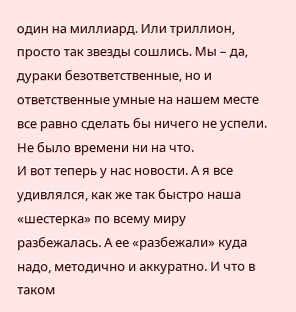один на миллиард. Или триллион, просто так звезды сошлись. Мы – да, дураки безответственные, но и ответственные умные на нашем месте все равно сделать бы ничего не успели. Не было времени ни на что.
И вот теперь у нас новости. А я все удивлялся, как же так быстро наша «шестерка» по всему миру разбежалась. А ее «разбежали» куда надо, методично и аккуратно. И что в таком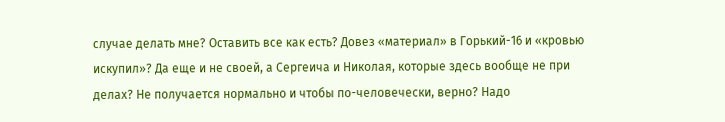случае делать мне? Оставить все как есть? Довез «материал» в Горький-16 и «кровью искупил»? Да еще и не своей, а Сергеича и Николая, которые здесь вообще не при делах? Не получается нормально и чтобы по-человечески, верно? Надо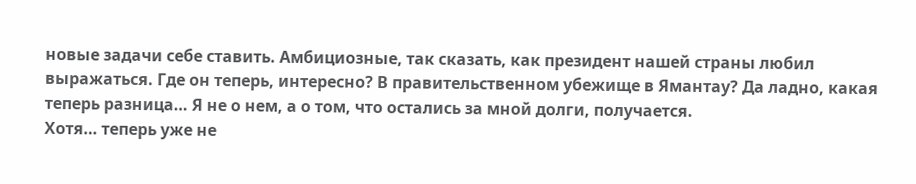новые задачи себе ставить. Амбициозные, так сказать, как президент нашей страны любил выражаться. Где он теперь, интересно? В правительственном убежище в Ямантау? Да ладно, какая теперь разница… Я не о нем, а о том, что остались за мной долги, получается.
Хотя… теперь уже не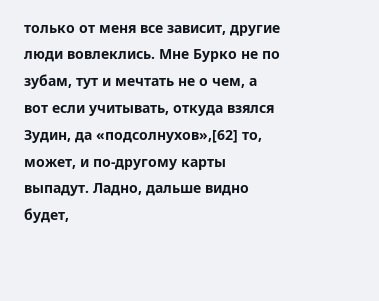только от меня все зависит, другие люди вовлеклись. Мне Бурко не по зубам, тут и мечтать не о чем, а вот если учитывать, откуда взялся Зудин, да «подсолнухов»,[62] то, может, и по-другому карты выпадут. Ладно, дальше видно будет,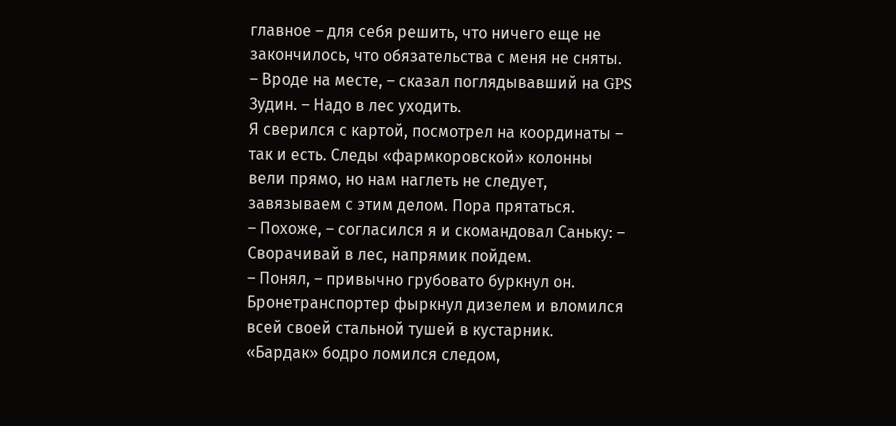главное – для себя решить, что ничего еще не закончилось, что обязательства с меня не сняты.
– Вроде на месте, – сказал поглядывавший на GPS Зудин. – Надо в лес уходить.
Я сверился с картой, посмотрел на координаты – так и есть. Следы «фармкоровской» колонны вели прямо, но нам наглеть не следует, завязываем с этим делом. Пора прятаться.
– Похоже, – согласился я и скомандовал Саньку: – Сворачивай в лес, напрямик пойдем.
– Понял, – привычно грубовато буркнул он.
Бронетранспортер фыркнул дизелем и вломился всей своей стальной тушей в кустарник. «Бардак» бодро ломился следом,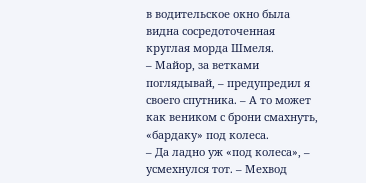в водительское окно была видна сосредоточенная круглая морда Шмеля.
– Майор, за ветками поглядывай, – предупредил я своего спутника. – А то может как веником с брони смахнуть, «бардаку» под колеса.
– Да ладно уж «под колеса», – усмехнулся тот. – Мехвод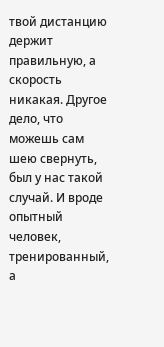твой дистанцию держит правильную, а скорость никакая. Другое дело, что можешь сам шею свернуть, был у нас такой случай. И вроде опытный человек, тренированный, а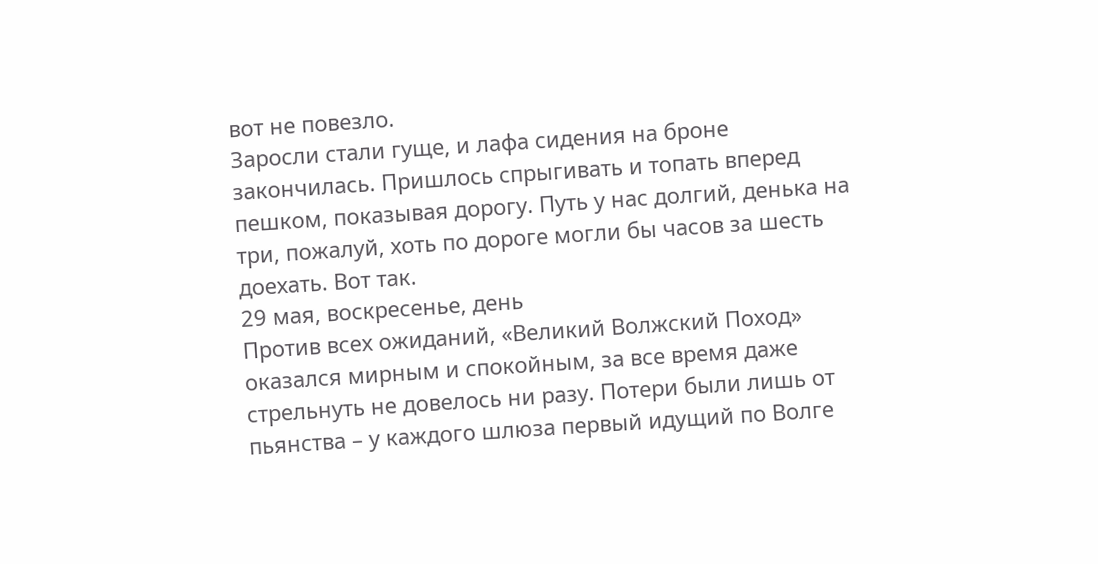вот не повезло.
Заросли стали гуще, и лафа сидения на броне закончилась. Пришлось спрыгивать и топать вперед пешком, показывая дорогу. Путь у нас долгий, денька на три, пожалуй, хоть по дороге могли бы часов за шесть доехать. Вот так.
29 мая, воскресенье, день
Против всех ожиданий, «Великий Волжский Поход» оказался мирным и спокойным, за все время даже стрельнуть не довелось ни разу. Потери были лишь от пьянства – у каждого шлюза первый идущий по Волге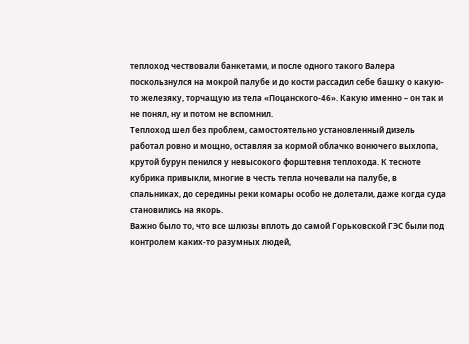теплоход чествовали банкетами, и после одного такого Валера поскользнулся на мокрой палубе и до кости рассадил себе башку о какую-то железяку, торчащую из тела «Поцанского-46». Какую именно – он так и не понял, ну и потом не вспомнил.
Теплоход шел без проблем, самостоятельно установленный дизель работал ровно и мощно, оставляя за кормой облачко вонючего выхлопа, крутой бурун пенился у невысокого форштевня теплохода. К тесноте кубрика привыкли, многие в честь тепла ночевали на палубе, в спальниках, до середины реки комары особо не долетали, даже когда суда становились на якорь.
Важно было то, что все шлюзы вплоть до самой Горьковской ГЭС были под контролем каких-то разумных людей,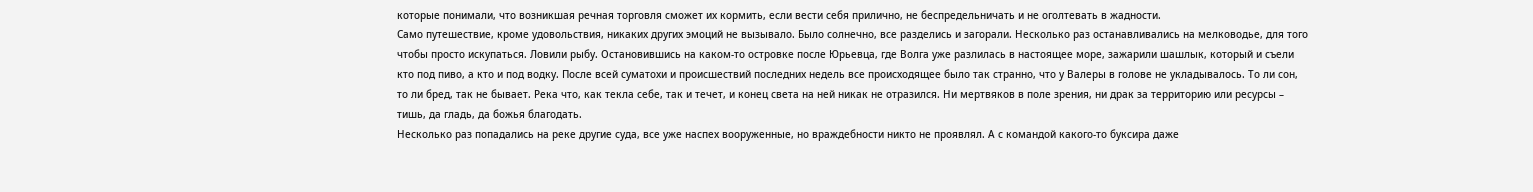которые понимали, что возникшая речная торговля сможет их кормить, если вести себя прилично, не беспредельничать и не оголтевать в жадности.
Само путешествие, кроме удовольствия, никаких других эмоций не вызывало. Было солнечно, все разделись и загорали. Несколько раз останавливались на мелководье, для того чтобы просто искупаться. Ловили рыбу. Остановившись на каком-то островке после Юрьевца, где Волга уже разлилась в настоящее море, зажарили шашлык, который и съели кто под пиво, а кто и под водку. После всей суматохи и происшествий последних недель все происходящее было так странно, что у Валеры в голове не укладывалось. То ли сон, то ли бред, так не бывает. Река что, как текла себе, так и течет, и конец света на ней никак не отразился. Ни мертвяков в поле зрения, ни драк за территорию или ресурсы – тишь, да гладь, да божья благодать.
Несколько раз попадались на реке другие суда, все уже наспех вооруженные, но враждебности никто не проявлял. А с командой какого-то буксира даже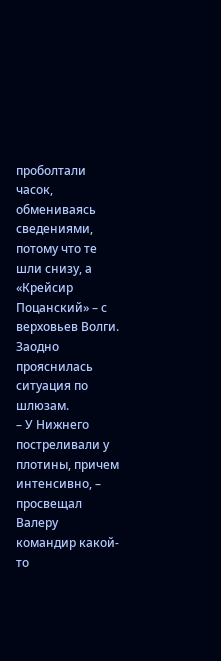проболтали часок, обмениваясь сведениями, потому что те шли снизу, а «Крейсир Поцанский» – с верховьев Волги. Заодно прояснилась ситуация по шлюзам.
– У Нижнего постреливали у плотины, причем интенсивно, – просвещал Валеру командир какой-то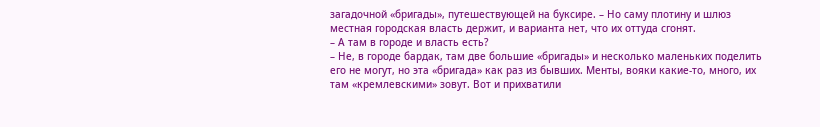загадочной «бригады», путешествующей на буксире. – Но саму плотину и шлюз местная городская власть держит, и варианта нет, что их оттуда сгонят.
– А там в городе и власть есть?
– Не, в городе бардак, там две большие «бригады» и несколько маленьких поделить его не могут, но эта «бригада» как раз из бывших. Менты, вояки какие-то, много, их там «кремлевскими» зовут. Вот и прихватили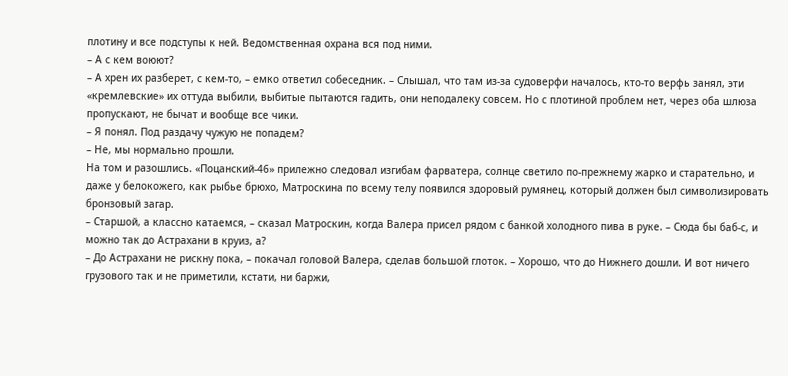плотину и все подступы к ней. Ведомственная охрана вся под ними.
– А с кем воюют?
– А хрен их разберет, с кем-то, – емко ответил собеседник. – Слышал, что там из-за судоверфи началось, кто-то верфь занял, эти «кремлевские» их оттуда выбили, выбитые пытаются гадить, они неподалеку совсем. Но с плотиной проблем нет, через оба шлюза пропускают, не бычат и вообще все чики.
– Я понял. Под раздачу чужую не попадем?
– Не, мы нормально прошли.
На том и разошлись. «Поцанский-46» прилежно следовал изгибам фарватера, солнце светило по-прежнему жарко и старательно, и даже у белокожего, как рыбье брюхо, Матроскина по всему телу появился здоровый румянец, который должен был символизировать бронзовый загар.
– Старшой, а классно катаемся, – сказал Матроскин, когда Валера присел рядом с банкой холодного пива в руке. – Сюда бы баб-с, и можно так до Астрахани в круиз, а?
– До Астрахани не рискну пока, – покачал головой Валера, сделав большой глоток. – Хорошо, что до Нижнего дошли. И вот ничего грузового так и не приметили, кстати, ни баржи,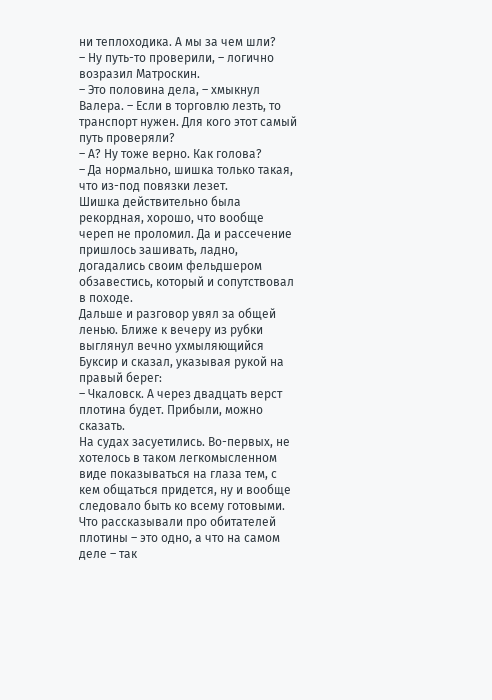ни теплоходика. А мы за чем шли?
– Ну путь-то проверили, – логично возразил Матроскин.
– Это половина дела, – хмыкнул Валера. – Если в торговлю лезть, то транспорт нужен. Для кого этот самый путь проверяли?
– А? Ну тоже верно. Как голова?
– Да нормально, шишка только такая, что из-под повязки лезет.
Шишка действительно была рекордная, хорошо, что вообще череп не проломил. Да и рассечение пришлось зашивать, ладно, догадались своим фельдшером обзавестись, который и сопутствовал в походе.
Дальше и разговор увял за общей ленью. Ближе к вечеру из рубки выглянул вечно ухмыляющийся Буксир и сказал, указывая рукой на правый берег:
– Чкаловск. А через двадцать верст плотина будет. Прибыли, можно сказать.
На судах засуетились. Во-первых, не хотелось в таком легкомысленном виде показываться на глаза тем, с кем общаться придется, ну и вообще следовало быть ко всему готовыми. Что рассказывали про обитателей плотины – это одно, а что на самом деле – так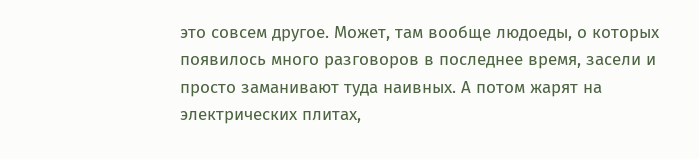это совсем другое. Может, там вообще людоеды, о которых появилось много разговоров в последнее время, засели и просто заманивают туда наивных. А потом жарят на электрических плитах,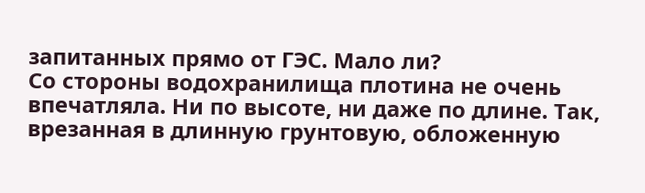запитанных прямо от ГЭС. Мало ли?
Со стороны водохранилища плотина не очень впечатляла. Ни по высоте, ни даже по длине. Так, врезанная в длинную грунтовую, обложенную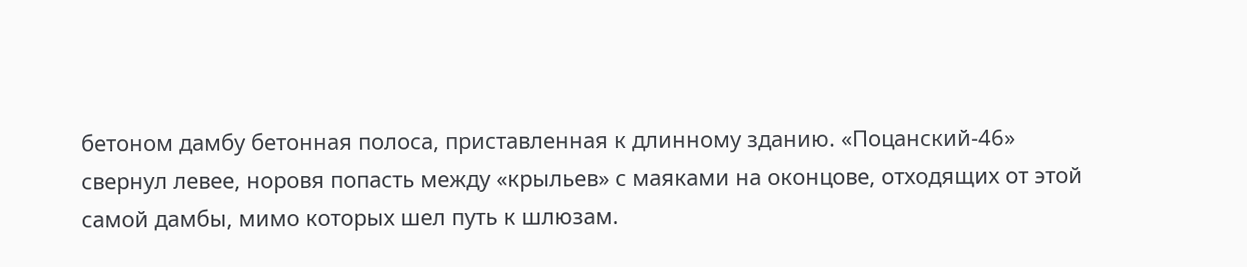бетоном дамбу бетонная полоса, приставленная к длинному зданию. «Поцанский-46» свернул левее, норовя попасть между «крыльев» с маяками на оконцове, отходящих от этой самой дамбы, мимо которых шел путь к шлюзам.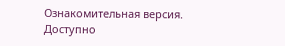Ознакомительная версия. Доступно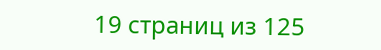19 страниц из 125